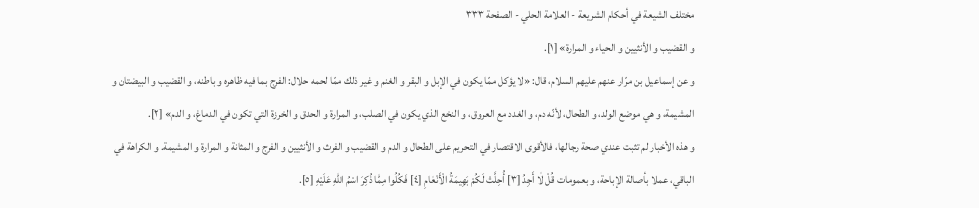مختلف الشيعة في أحكام الشريعة - العلامة الحلي - الصفحة ٣٣٣
و القضيب و الأنثيين و الحياء و المرارة» [١].
و عن إسماعيل بن مرّار عنهم عليهم السلام، قال: «لا يؤكل ممّا يكون في الإبل و البقر و الغنم و غير ذلك ممّا لحمه حلال: الفرج بما فيه ظاهره و باطنه، و القضيب و البيضتان و المشيمة، و هي موضع الولد، و الطحال، لأنّه دم، و الغدد مع العروق، و النخع الذي يكون في الصلب، و المرارة و الحدق و الخرزة التي تكون في الدماغ، و الدم» [٢].
و هذه الأخبار لم تثبت عندي صحة رجالها، فالأقوى الاقتصار في التحريم على الطحال و الدم و القضيب و الفرث و الأنثيين و الفرج و المثانة و المرارة و المشيمة. و الكراهة في الباقي، عملا بأصالة الإباحة، و بعمومات قُلْ لٰا أَجِدُ [٣] أُحِلَّتْ لَكُمْ بَهِيمَةُ الْأَنْعٰامِ [٤] فَكُلُوا مِمّٰا ذُكِرَ اسْمُ اللّٰهِ عَلَيْهِ [٥].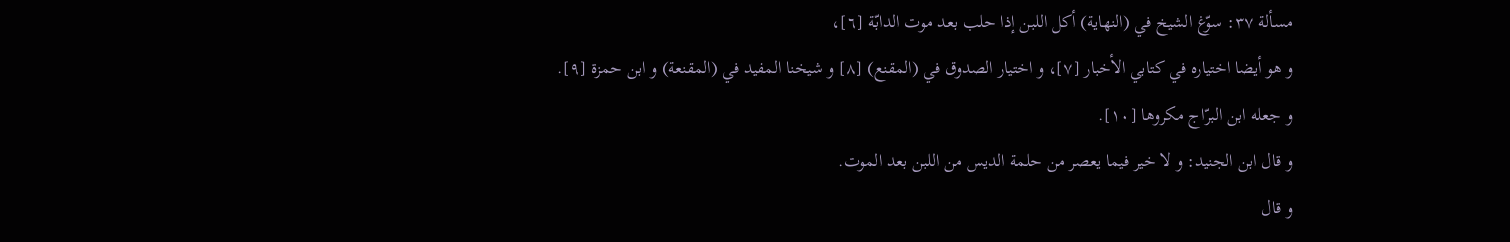مسألة ٣٧: سوّغ الشيخ في (النهاية) أكل اللبن إذا حلب بعد موت الدابّة [٦]،
و هو أيضا اختياره في كتابي الأخبار [٧]، و اختيار الصدوق في (المقنع) [٨] و شيخنا المفيد في (المقنعة) و ابن حمزة [٩].
و جعله ابن البرّاج مكروها [١٠].
و قال ابن الجنيد: و لا خير فيما يعصر من حلمة الديس من اللبن بعد الموت.
و قال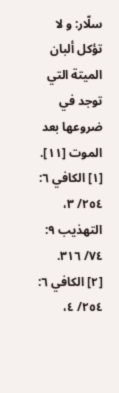سلّار: و لا تؤكل ألبان الميتة التي توجد في ضروعها بعد الموت [١١].
[١] الكافي ٦: ٢٥٤/ ٣، التهذيب ٩: ٧٤/ ٣١٦.
[٢] الكافي ٦: ٢٥٤/ ٤،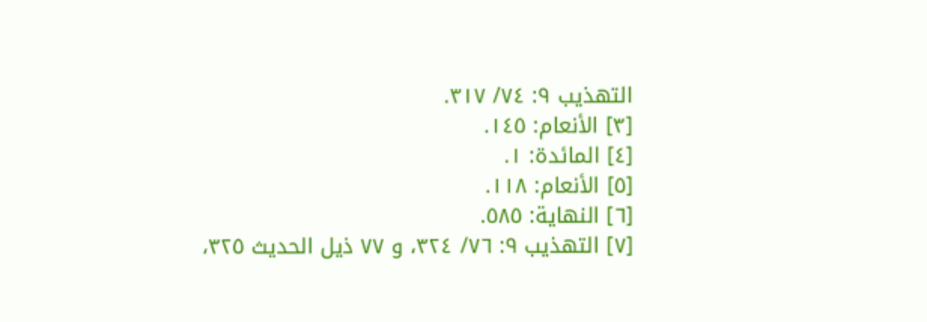التهذيب ٩: ٧٤/ ٣١٧.
[٣] الأنعام: ١٤٥.
[٤] المائدة: ١.
[٥] الأنعام: ١١٨.
[٦] النهاية: ٥٨٥.
[٧] التهذيب ٩: ٧٦/ ٣٢٤، و ٧٧ ذيل الحديث ٣٢٥،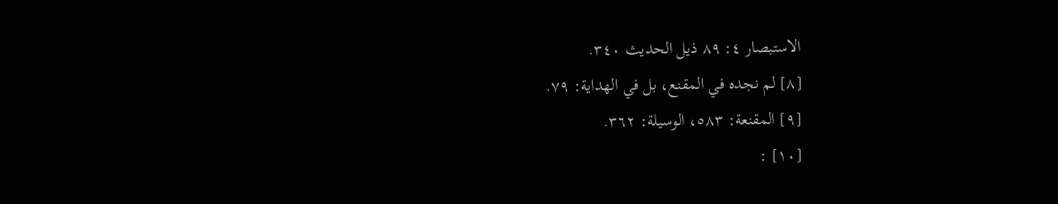الاستبصار ٤: ٨٩ ذيل الحديث ٣٤٠.
[٨] لم نجده في المقنع، بل في الهداية: ٧٩.
[٩] المقنعة: ٥٨٣، الوسيلة: ٣٦٢.
[١٠] :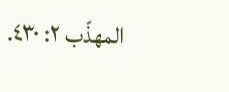المهذّب ٢: ٤٣٠.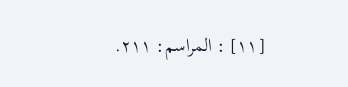[١١] : المراسم: ٢١١.